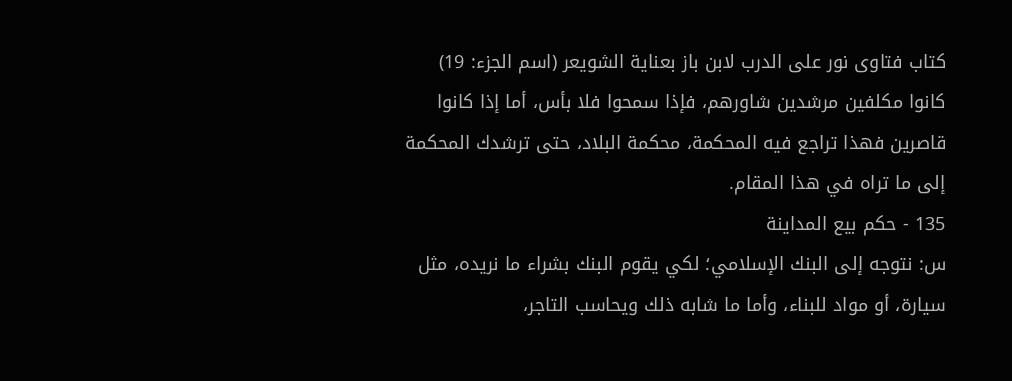كتاب فتاوى نور على الدرب لابن باز بعناية الشويعر (اسم الجزء: 19)
كانوا مكلفين مرشدين شاورهم، فإذا سمحوا فلا بأس، أما إذا كانوا قاصرين فهذا تراجع فيه المحكمة، محكمة البلاد، حتى ترشدك المحكمة إلى ما تراه في هذا المقام.
135 - حكم بيع المداينة
س: نتوجه إلى البنك الإسلامي؛ لكي يقوم البنك بشراء ما نريده، مثل سيارة، أو مواد للبناء، وأما ما شابه ذلك ويحاسب التاجر،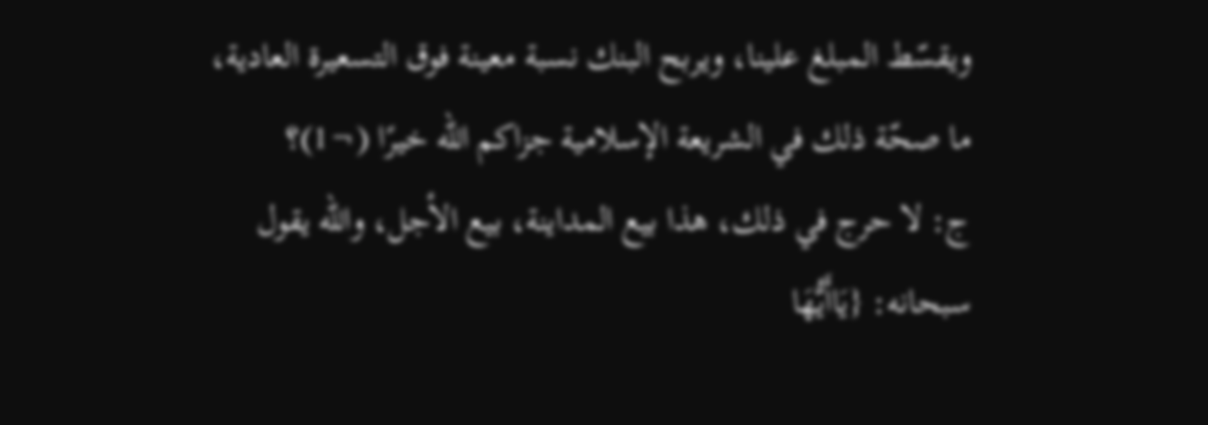ويقسّط المبلغ علينا، ويربح البنك نسبة معينة فوق التسعيرة العادية، ما صحّة ذلك في الشريعة الإسلامية جزاكم الله خيرًا (¬1)؟
ج: لا حرج في ذلك، هذا بيع المداينة، بيع الأجل، والله يقول سبحانه: {يَاأَيُّهَا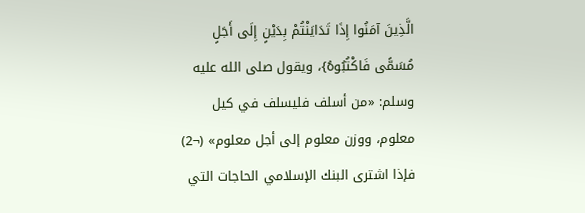الَّذِينَ آمَنُوا إِذَا تَدَايَنْتُمْ بِدَيْنٍ إِلَى أَجَلٍ مُسَمًّى فَاكْتُبُوهُ}، ويقول صلى الله عليه وسلم: «من أسلف فليسلف في كيل معلوم، ووزن معلوم إلى أجل معلوم» (¬2) فإذا اشترى البنك الإسلامي الحاجات التي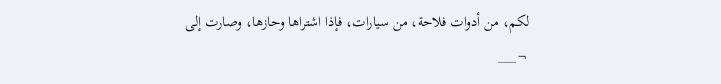لكم، من أدوات فلاحة، من سيارات، فإذا اشتراها وحازها، وصارت إلى
¬___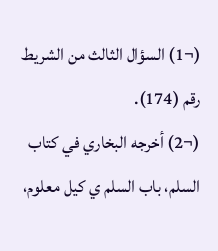(¬1) السؤال الثالث من الشريط رقم (174).
(¬2) أخرجه البخاري في كتاب السلم، باب السلم ي كيل معلوم،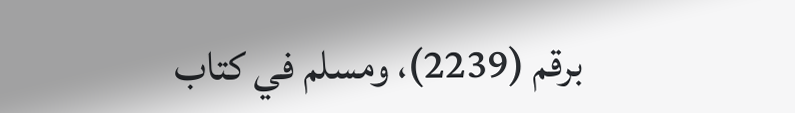برقم (2239)، ومسلم في كتاب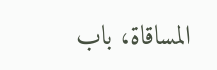المساقاة، باب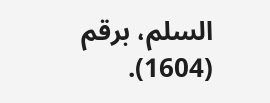السلم، برقم (1604).